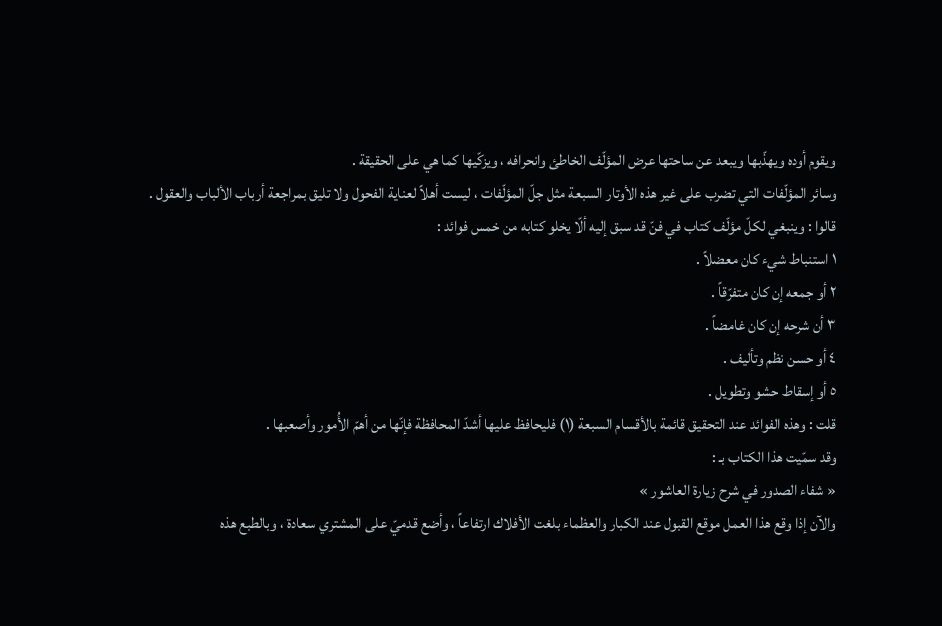ويقوم أوده ويهذّبها ويبعد عن ساحتها عرض المؤلّف الخاطئ وانحرافه ، ويزكّيها كما هي على الحقيقة .
وسائر المؤلّفات التي تضرب على غير هذه الأوتار السبعة مثل جلّ المؤلّفات ، ليست أهلاً لعناية الفحول ولا تليق بمراجعة أرباب الألباب والعقول .
قالوا : وينبغي لكلّ مؤلّف كتاب في فنّ قد سبق إليه ألّا يخلو كتابه من خمس فوائد :
١ استنباط شيء كان معضلاً .
٢ أو جمعه إن كان متفرّقاً .
٣ أن شرحه إن كان غامضاً .
٤ أو حسن نظم وتأليف .
٥ أو إسقاط حشو وتطويل .
قلت : وهذه الفوائد عند التحقيق قائمة بالأقسام السبعة (١) فليحافظ عليها أشدّ المحافظة فإنّها من أهمّ الأُمور وأصعبها .
وقد سمّيت هذا الكتاب بـ :
« شفاء الصدور في شرح زيارة العاشور »
والآن إذا وقع هذا العمل موقع القبول عند الكبار والعظماء بلغت الأفلاك ارتفاعاً ، وأضع قدميّ على المشتري سعادة ، وبالطبع هذه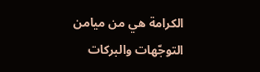الكرامة هي من ميامن التوجّهات والبركات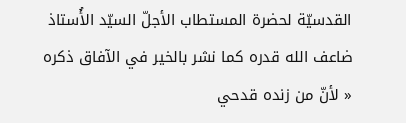القدسيّة لحضرة المستطاب الأجلّ السيّد الأُستاذ ضاعف الله قدره كما نشر بالخير في الآفاق ذكره « لأنّ من زنده قدحي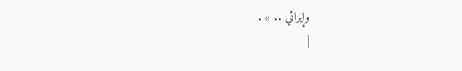وإيراثي .. » .
|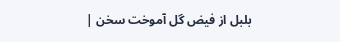بلبل از فيض گل آموخت سخن |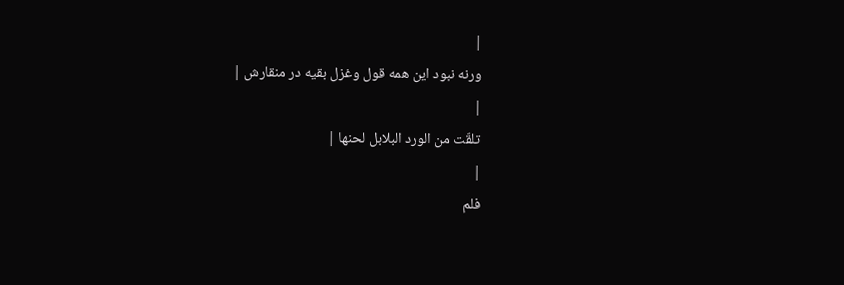|
ورنه نبود اين همه قول وغزل بقيه در منقارش |
|
تلقّت من الورد البلابل لحنها |
|
فلم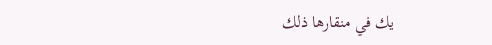يك في منقارها ذلك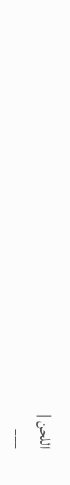اللحن |
___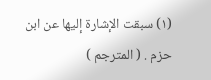(١) سبقت الإشارة إليها عن ابن حزم . ( المترجم )